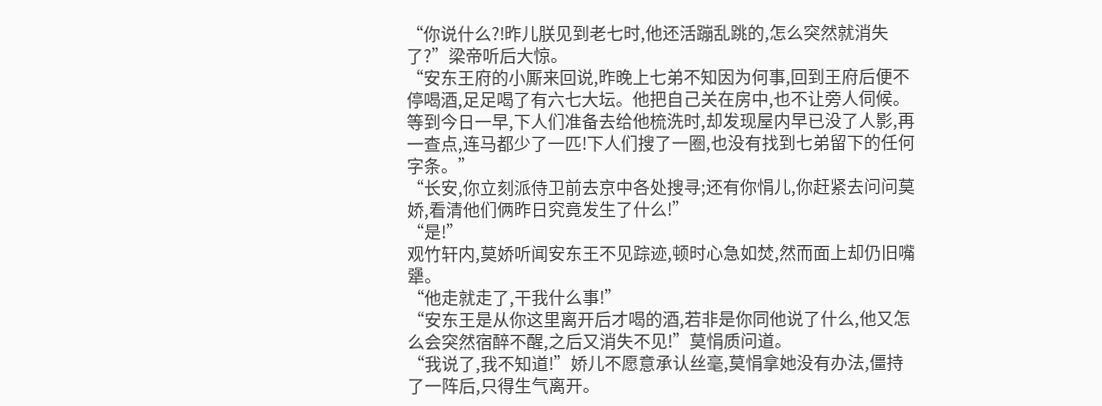“你说什么?!昨儿朕见到老七时,他还活蹦乱跳的,怎么突然就消失了?”梁帝听后大惊。
“安东王府的小厮来回说,昨晚上七弟不知因为何事,回到王府后便不停喝酒,足足喝了有六七大坛。他把自己关在房中,也不让旁人伺候。等到今日一早,下人们准备去给他梳洗时,却发现屋内早已没了人影,再一查点,连马都少了一匹!下人们搜了一圈,也没有找到七弟留下的任何字条。”
“长安,你立刻派侍卫前去京中各处搜寻;还有你悁儿,你赶紧去问问莫娇,看清他们俩昨日究竟发生了什么!”
“是!”
观竹轩内,莫娇听闻安东王不见踪迹,顿时心急如焚,然而面上却仍旧嘴犟。
“他走就走了,干我什么事!”
“安东王是从你这里离开后才喝的酒,若非是你同他说了什么,他又怎么会突然宿醉不醒,之后又消失不见!”莫悁质问道。
“我说了,我不知道!”娇儿不愿意承认丝毫,莫悁拿她没有办法,僵持了一阵后,只得生气离开。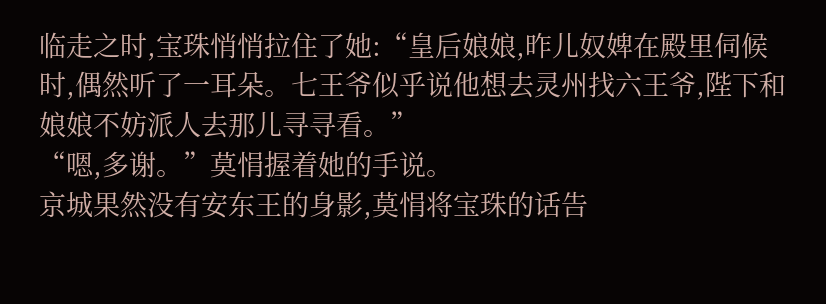临走之时,宝珠悄悄拉住了她:“皇后娘娘,昨儿奴婢在殿里伺候时,偶然听了一耳朵。七王爷似乎说他想去灵州找六王爷,陛下和娘娘不妨派人去那儿寻寻看。”
“嗯,多谢。”莫悁握着她的手说。
京城果然没有安东王的身影,莫悁将宝珠的话告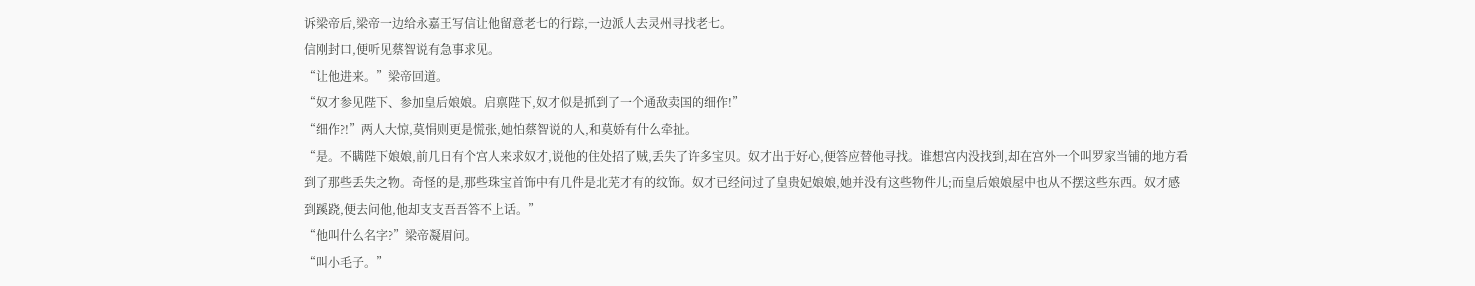诉梁帝后,梁帝一边给永嘉王写信让他留意老七的行踪,一边派人去灵州寻找老七。
信刚封口,便听见蔡智说有急事求见。
“让他进来。”梁帝回道。
“奴才参见陛下、参加皇后娘娘。启禀陛下,奴才似是抓到了一个通敌卖国的细作!”
“细作?!”两人大惊,莫悁则更是慌张,她怕蔡智说的人,和莫娇有什么牵扯。
“是。不瞒陛下娘娘,前几日有个宫人来求奴才,说他的住处招了贼,丢失了许多宝贝。奴才出于好心,便答应替他寻找。谁想宫内没找到,却在宫外一个叫罗家当铺的地方看到了那些丢失之物。奇怪的是,那些珠宝首饰中有几件是北芜才有的纹饰。奴才已经问过了皇贵妃娘娘,她并没有这些物件儿;而皇后娘娘屋中也从不摆这些东西。奴才感到蹊跷,便去问他,他却支支吾吾答不上话。”
“他叫什么名字?”梁帝凝眉问。
“叫小毛子。”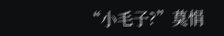“小毛子?”莫悁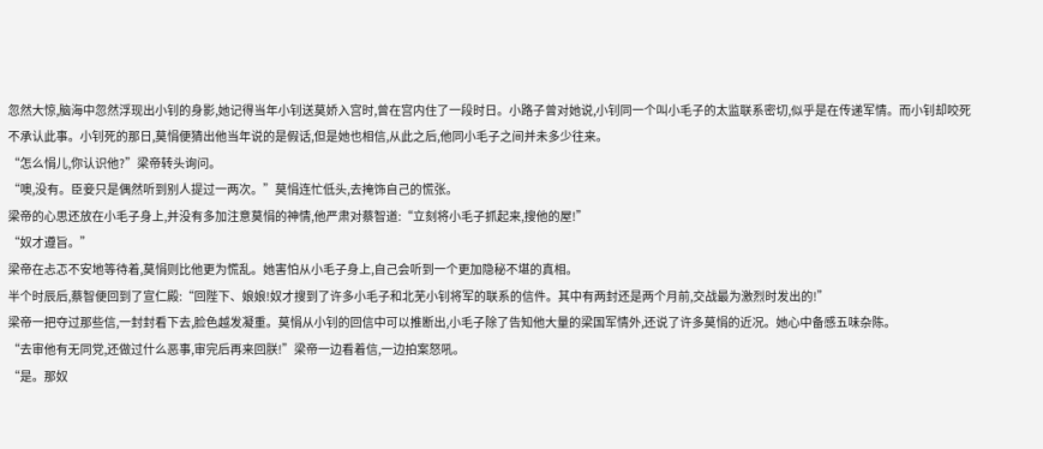忽然大惊,脑海中忽然浮现出小钊的身影,她记得当年小钊送莫娇入宫时,曾在宫内住了一段时日。小路子曾对她说,小钊同一个叫小毛子的太监联系密切,似乎是在传递军情。而小钊却咬死不承认此事。小钊死的那日,莫悁便猜出他当年说的是假话,但是她也相信,从此之后,他同小毛子之间并未多少往来。
“怎么悁儿,你认识他?”梁帝转头询问。
“噢,没有。臣妾只是偶然听到别人提过一两次。”莫悁连忙低头,去掩饰自己的慌张。
梁帝的心思还放在小毛子身上,并没有多加注意莫悁的神情,他严肃对蔡智道:“立刻将小毛子抓起来,搜他的屋!”
“奴才遵旨。”
梁帝在忐忑不安地等待着,莫悁则比他更为慌乱。她害怕从小毛子身上,自己会听到一个更加隐秘不堪的真相。
半个时辰后,蔡智便回到了宣仁殿:“回陛下、娘娘!奴才搜到了许多小毛子和北芜小钊将军的联系的信件。其中有两封还是两个月前,交战最为激烈时发出的!”
梁帝一把夺过那些信,一封封看下去,脸色越发凝重。莫悁从小钊的回信中可以推断出,小毛子除了告知他大量的梁国军情外,还说了许多莫悁的近况。她心中备感五味杂陈。
“去审他有无同党,还做过什么恶事,审完后再来回朕!”梁帝一边看着信,一边拍案怒吼。
“是。那奴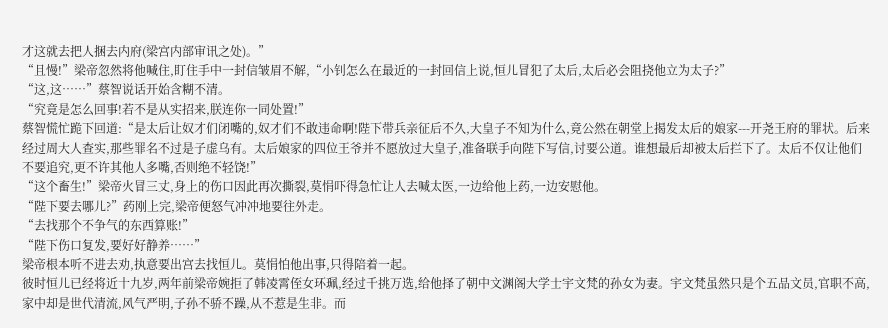才这就去把人捆去内府(梁宫内部审讯之处)。”
“且慢!”梁帝忽然将他喊住,盯住手中一封信皱眉不解,“小钊怎么在最近的一封回信上说,恒儿冒犯了太后,太后必会阻挠他立为太子?”
“这,这……”蔡智说话开始含糊不清。
“究竟是怎么回事!若不是从实招来,朕连你一同处置!”
蔡智慌忙跪下回道:“是太后让奴才们闭嘴的,奴才们不敢违命啊!陛下带兵亲征后不久,大皇子不知为什么,竟公然在朝堂上揭发太后的娘家---开尧王府的罪状。后来经过周大人查实,那些罪名不过是子虚乌有。太后娘家的四位王爷并不愿放过大皇子,准备联手向陛下写信,讨要公道。谁想最后却被太后拦下了。太后不仅让他们不要追究,更不许其他人多嘴,否则绝不轻饶!”
“这个畜生!”梁帝火冒三丈,身上的伤口因此再次撕裂,莫悁吓得急忙让人去喊太医,一边给他上药,一边安慰他。
“陛下要去哪儿?”药刚上完,梁帝便怒气冲冲地要往外走。
“去找那个不争气的东西算账!”
“陛下伤口复发,要好好静养……”
梁帝根本听不进去劝,执意要出宫去找恒儿。莫悁怕他出事,只得陪着一起。
彼时恒儿已经将近十九岁,两年前梁帝婉拒了韩凌霄侄女环珮,经过千挑万选,给他择了朝中文渊阁大学士宇文梵的孙女为妻。宇文梵虽然只是个五品文员,官职不高,家中却是世代清流,风气严明,子孙不骄不躁,从不惹是生非。而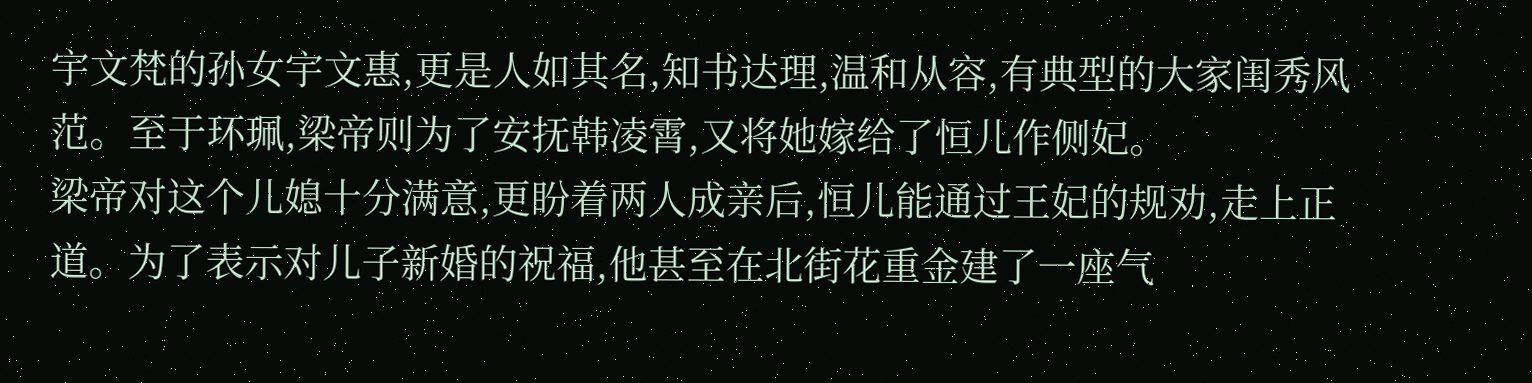宇文梵的孙女宇文惠,更是人如其名,知书达理,温和从容,有典型的大家闺秀风范。至于环珮,梁帝则为了安抚韩凌霄,又将她嫁给了恒儿作侧妃。
梁帝对这个儿媳十分满意,更盼着两人成亲后,恒儿能通过王妃的规劝,走上正道。为了表示对儿子新婚的祝福,他甚至在北街花重金建了一座气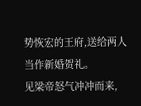势恢宏的王府,送给两人当作新婚贺礼。
见梁帝怒气冲冲而来,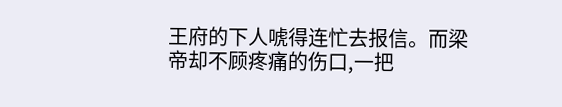王府的下人唬得连忙去报信。而梁帝却不顾疼痛的伤口,一把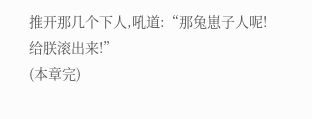推开那几个下人,吼道:“那兔崽子人呢!给朕滚出来!”
(本章完)